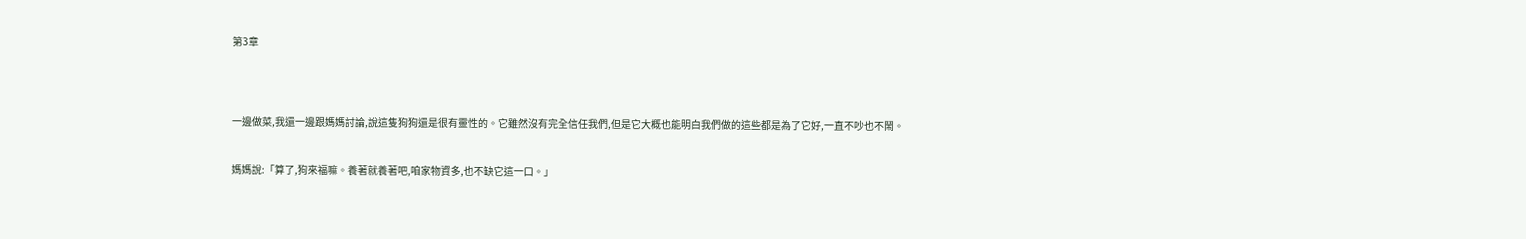第3章




一邊做菜,我還一邊跟媽媽討論,說這隻狗狗還是很有靈性的。它雖然沒有完全信任我們,但是它大概也能明白我們做的這些都是為了它好,一直不吵也不鬧。


媽媽說:「算了,狗來福嘛。養著就養著吧,咱家物資多,也不缺它這一口。」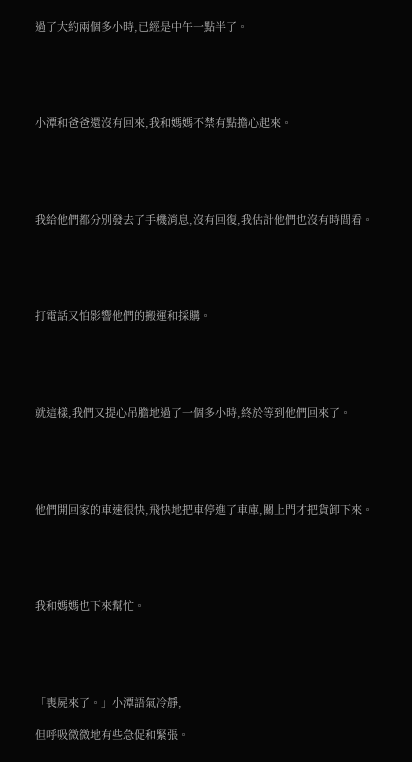過了大約兩個多小時,已經是中午一點半了。





小潭和爸爸還沒有回來,我和媽媽不禁有點擔心起來。





我給他們都分別發去了手機消息,沒有回復,我估計他們也沒有時間看。





打電話又怕影響他們的搬運和採購。





就這樣,我們又提心吊膽地過了一個多小時,終於等到他們回來了。





他們開回家的車速很快,飛快地把車停進了車庫,關上門才把貨卸下來。





我和媽媽也下來幫忙。





「喪屍來了。」小潭語氣冷靜,

但呼吸微微地有些急促和緊張。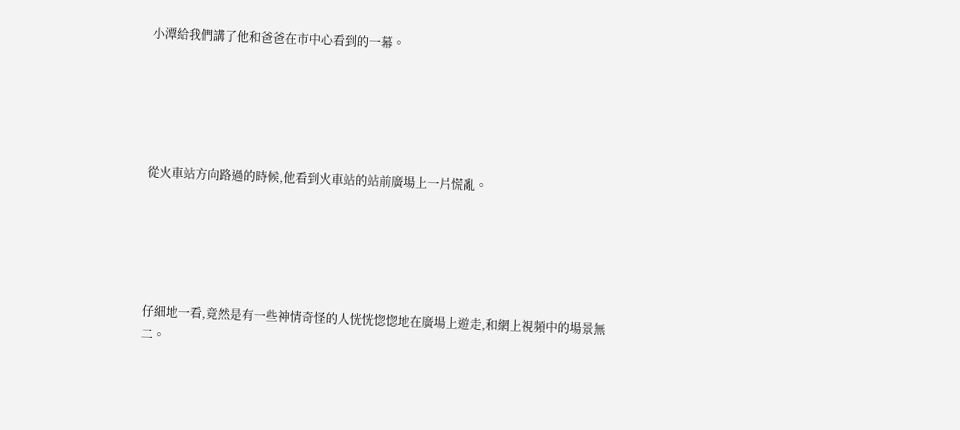小潭給我們講了他和爸爸在市中心看到的一幕。





從火車站方向路過的時候,他看到火車站的站前廣場上一片慌亂。





仔細地一看,竟然是有一些神情奇怪的人恍恍惚惚地在廣場上遊走,和網上視頻中的場景無二。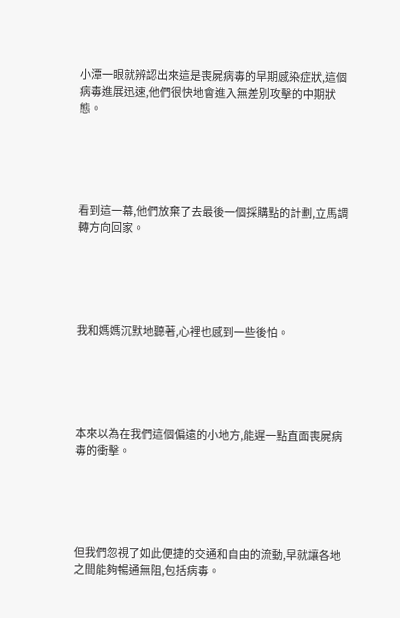小潭一眼就辨認出來這是喪屍病毒的早期感染症狀,這個病毒進展迅速,他們很快地會進入無差別攻擊的中期狀態。





看到這一幕,他們放棄了去最後一個採購點的計劃,立馬調轉方向回家。





我和媽媽沉默地聽著,心裡也感到一些後怕。





本來以為在我們這個偏遠的小地方,能遲一點直面喪屍病毒的衝擊。





但我們忽視了如此便捷的交通和自由的流動,早就讓各地之間能夠暢通無阻,包括病毒。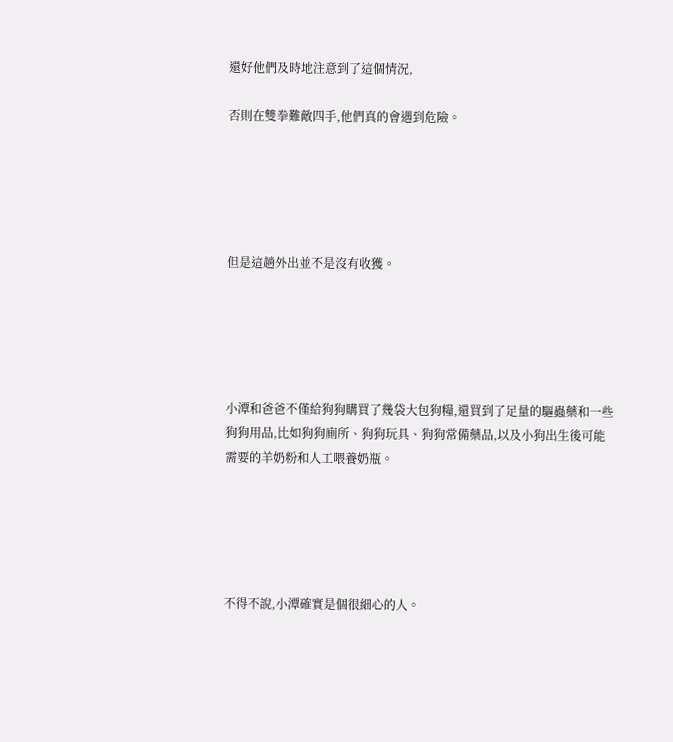還好他們及時地注意到了這個情況,

否則在雙拳難敵四手,他們真的會遇到危險。





但是這趟外出並不是沒有收獲。





小潭和爸爸不僅給狗狗購買了幾袋大包狗糧,還買到了足量的驅蟲藥和一些狗狗用品,比如狗狗廁所、狗狗玩具、狗狗常備藥品,以及小狗出生後可能需要的羊奶粉和人工喂養奶瓶。





不得不說,小潭確實是個很細心的人。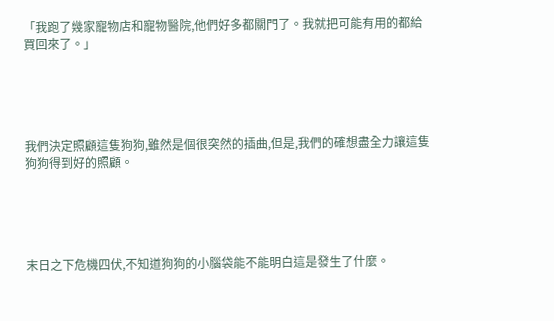「我跑了幾家寵物店和寵物醫院,他們好多都關門了。我就把可能有用的都給買回來了。」





我們決定照顧這隻狗狗,雖然是個很突然的插曲,但是,我們的確想盡全力讓這隻狗狗得到好的照顧。





末日之下危機四伏,不知道狗狗的小腦袋能不能明白這是發生了什麼。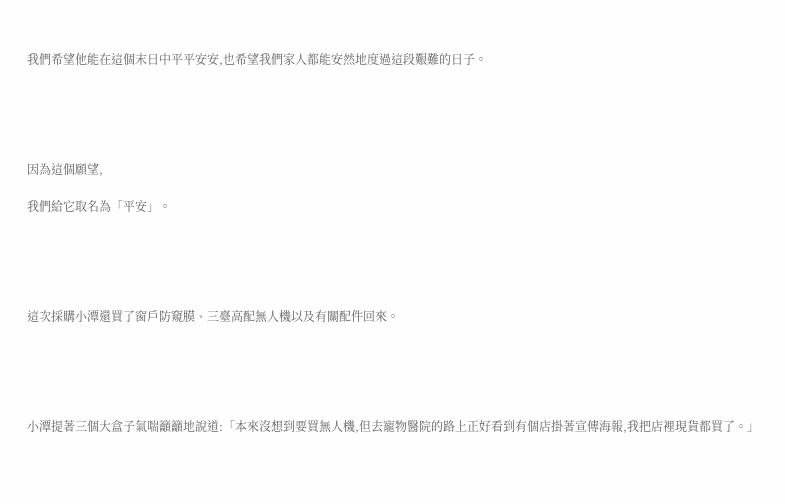我們希望他能在這個末日中平平安安,也希望我們家人都能安然地度過這段艱難的日子。





因為這個願望,

我們給它取名為「平安」。





這次採購小潭還買了窗戶防窺膜、三臺高配無人機以及有關配件回來。





小潭提著三個大盒子氣喘籲籲地說道:「本來沒想到要買無人機,但去寵物醫院的路上正好看到有個店掛著宣傳海報,我把店裡現貨都買了。」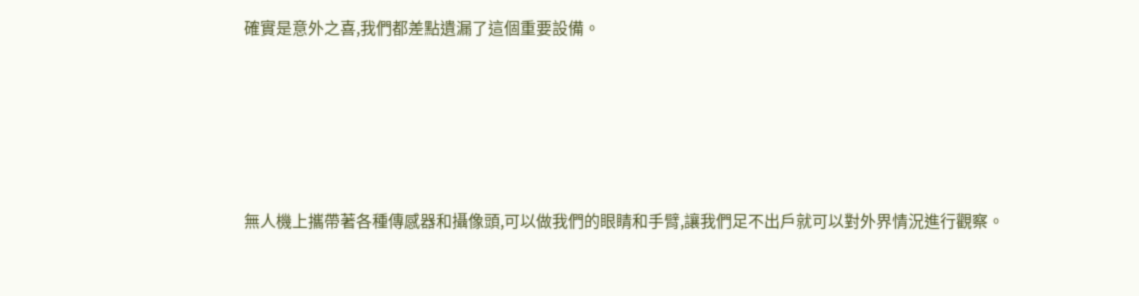確實是意外之喜,我們都差點遺漏了這個重要設備。





無人機上攜帶著各種傳感器和攝像頭,可以做我們的眼睛和手臂,讓我們足不出戶就可以對外界情況進行觀察。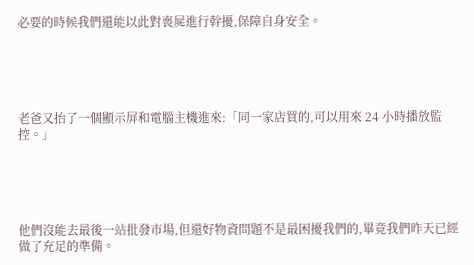必要的時候我們還能以此對喪屍進行幹擾,保障自身安全。





老爸又抬了一個顯示屏和電腦主機進來:「同一家店買的,可以用來 24 小時播放監控。」





他們沒能去最後一站批發市場,但還好物資問題不是最困擾我們的,畢竟我們昨天已經做了充足的準備。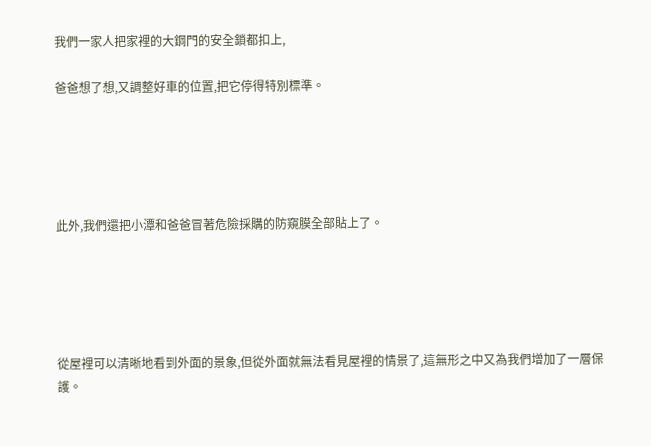我們一家人把家裡的大鋼門的安全鎖都扣上,

爸爸想了想,又調整好車的位置,把它停得特別標準。





此外,我們還把小潭和爸爸冒著危險採購的防窺膜全部貼上了。





從屋裡可以清晰地看到外面的景象,但從外面就無法看見屋裡的情景了,這無形之中又為我們增加了一層保護。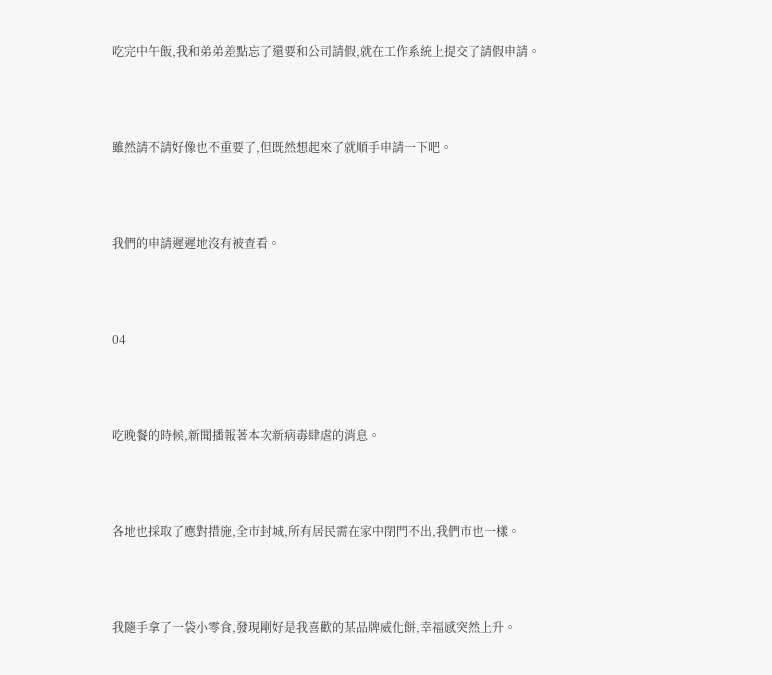吃完中午飯,我和弟弟差點忘了還要和公司請假,就在工作系統上提交了請假申請。





雖然請不請好像也不重要了,但既然想起來了就順手申請一下吧。





我們的申請遲遲地沒有被查看。





04





吃晚餐的時候,新聞播報著本次新病毒肆虐的消息。





各地也採取了應對措施,全市封城,所有居民需在家中閉門不出,我們市也一樣。





我隨手拿了一袋小零食,發現剛好是我喜歡的某品牌威化餅,幸福感突然上升。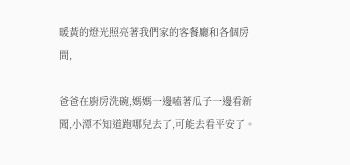暖黃的燈光照亮著我們家的客餐廳和各個房間,

爸爸在廚房洗碗,媽媽一邊嗑著瓜子一邊看新聞,小潭不知道跑哪兒去了,可能去看平安了。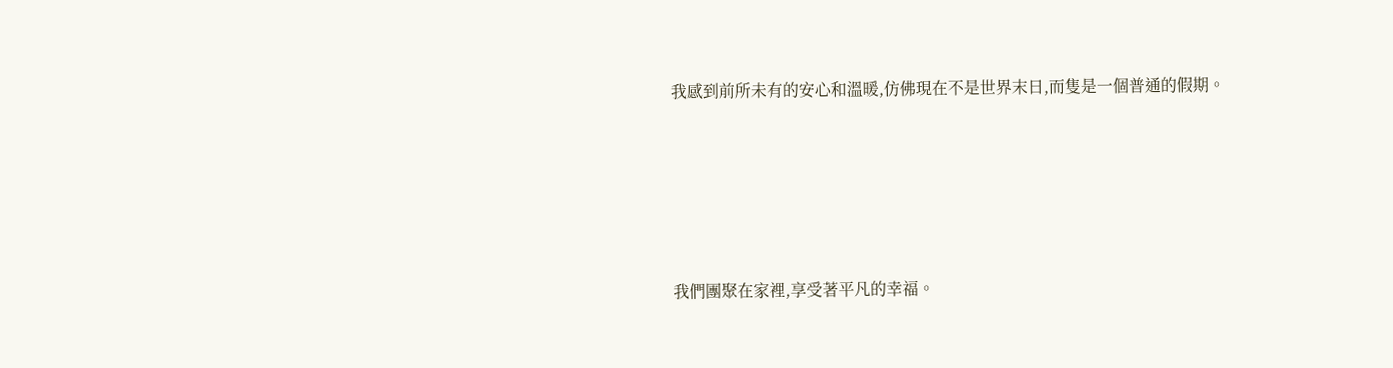我感到前所未有的安心和溫暖,仿佛現在不是世界末日,而隻是一個普通的假期。





我們團聚在家裡,享受著平凡的幸福。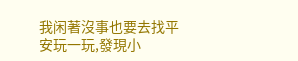我闲著沒事也要去找平安玩一玩,發現小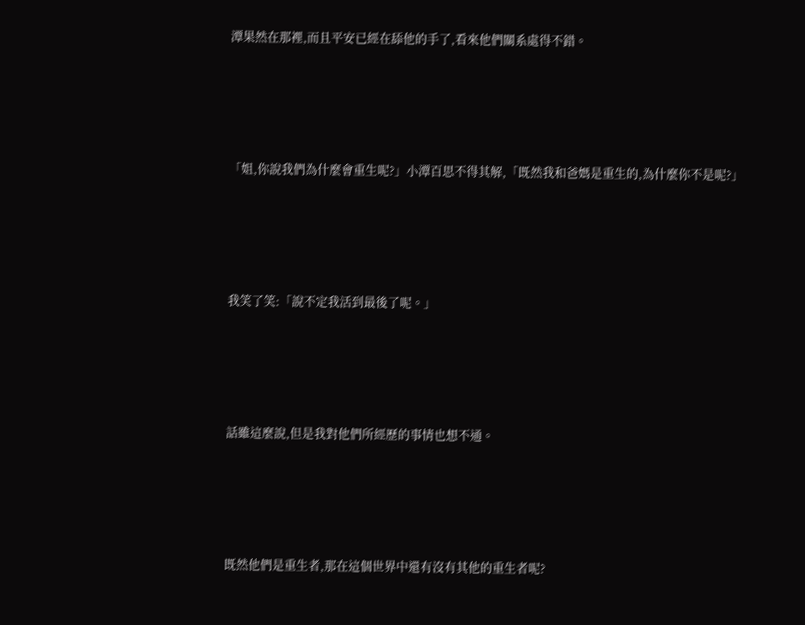潭果然在那裡,而且平安已經在舔他的手了,看來他們關系處得不錯。





「姐,你說我們為什麼會重生呢?」小潭百思不得其解,「既然我和爸媽是重生的,為什麼你不是呢?」





我笑了笑:「說不定我活到最後了呢。」





話雖這麼說,但是我對他們所經歷的事情也想不通。





既然他們是重生者,那在這個世界中還有沒有其他的重生者呢?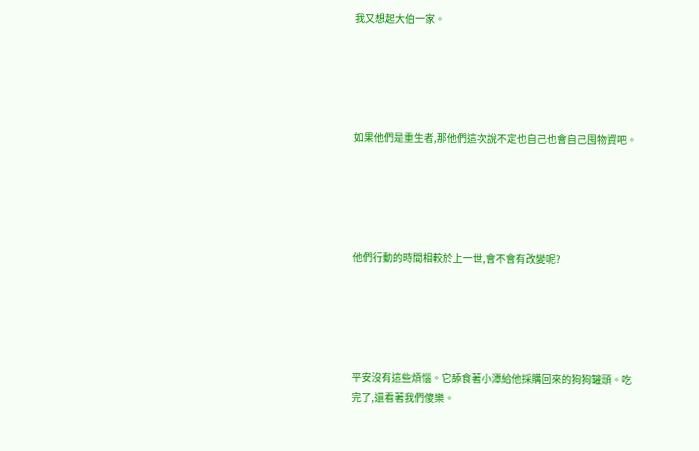我又想起大伯一家。





如果他們是重生者,那他們這次說不定也自己也會自己囤物資吧。





他們行動的時間相較於上一世,會不會有改變呢?





平安沒有這些煩惱。它舔食著小潭給他採購回來的狗狗罐頭。吃完了,還看著我們傻樂。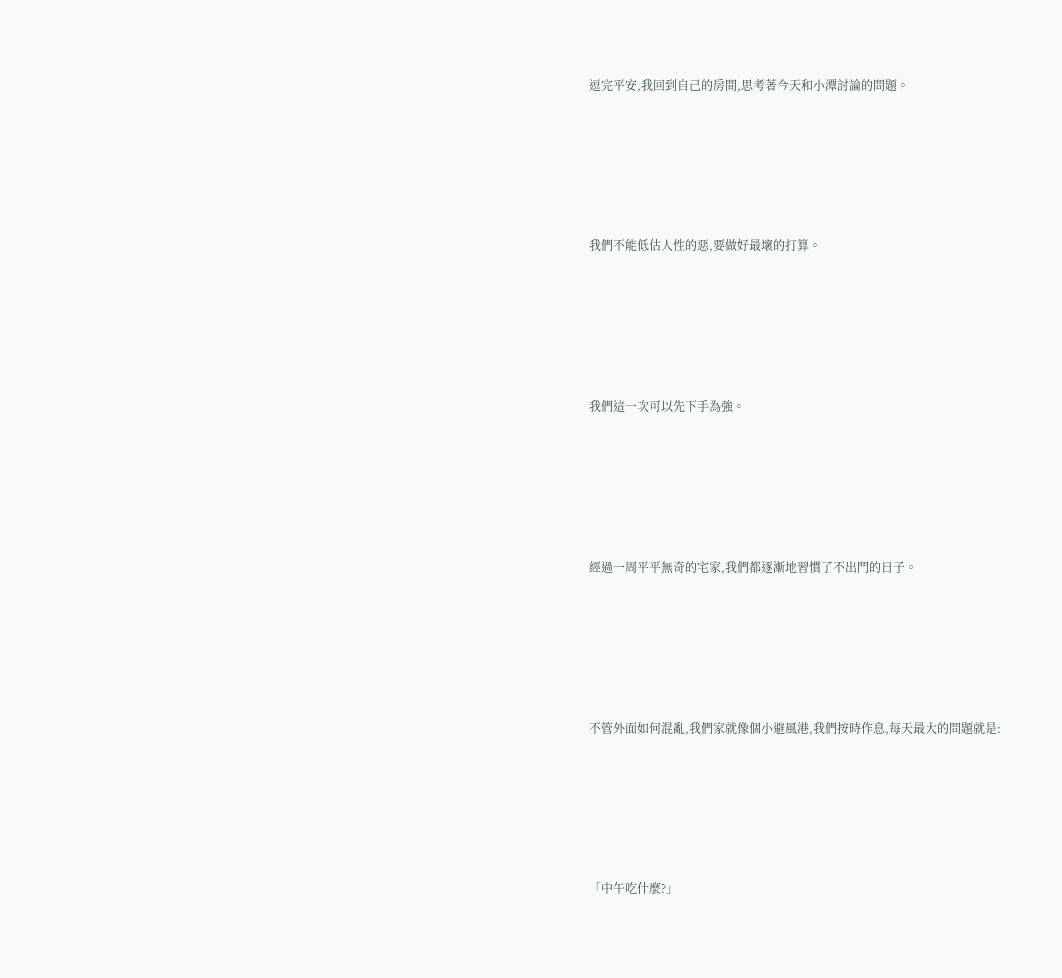逗完平安,我回到自己的房間,思考著今天和小潭討論的問題。





我們不能低估人性的惡,要做好最壞的打算。





我們這一次可以先下手為強。





經過一周平平無奇的宅家,我們都逐漸地習慣了不出門的日子。





不管外面如何混亂,我們家就像個小避風港,我們按時作息,每天最大的問題就是:





「中午吃什麼?」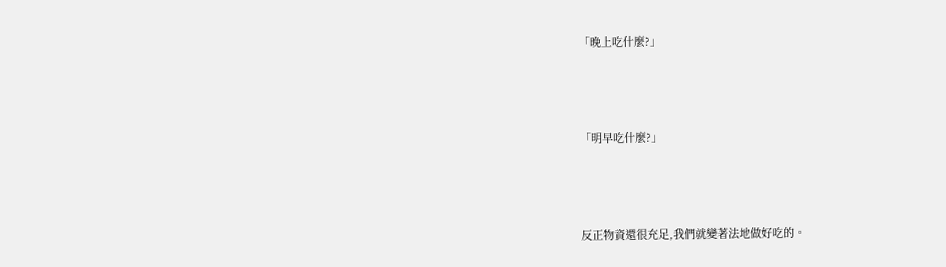「晚上吃什麼?」





「明早吃什麼?」





反正物資還很充足,我們就變著法地做好吃的。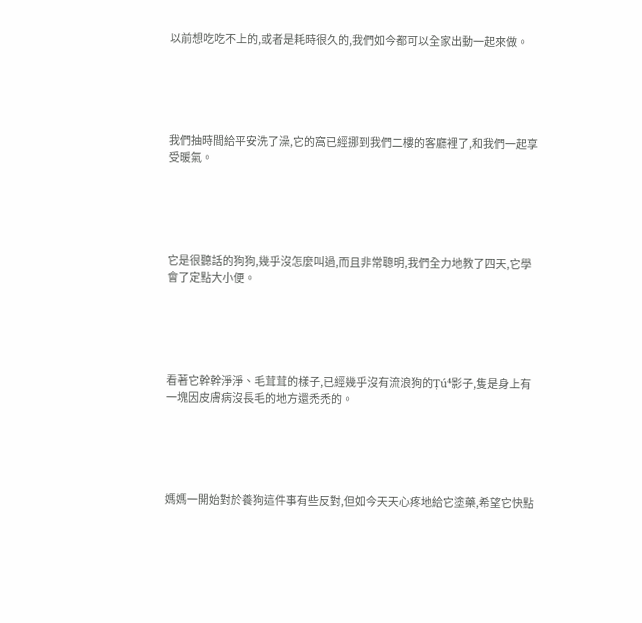以前想吃吃不上的,或者是耗時很久的,我們如今都可以全家出動一起來做。





我們抽時間給平安洗了澡,它的窩已經挪到我們二樓的客廳裡了,和我們一起享受暖氣。





它是很聽話的狗狗,幾乎沒怎麼叫過,而且非常聰明,我們全力地教了四天,它學會了定點大小便。





看著它幹幹淨淨、毛茸茸的樣子,已經幾乎沒有流浪狗的Ṭú⁴影子,隻是身上有一塊因皮膚病沒長毛的地方還禿禿的。





媽媽一開始對於養狗這件事有些反對,但如今天天心疼地給它塗藥,希望它快點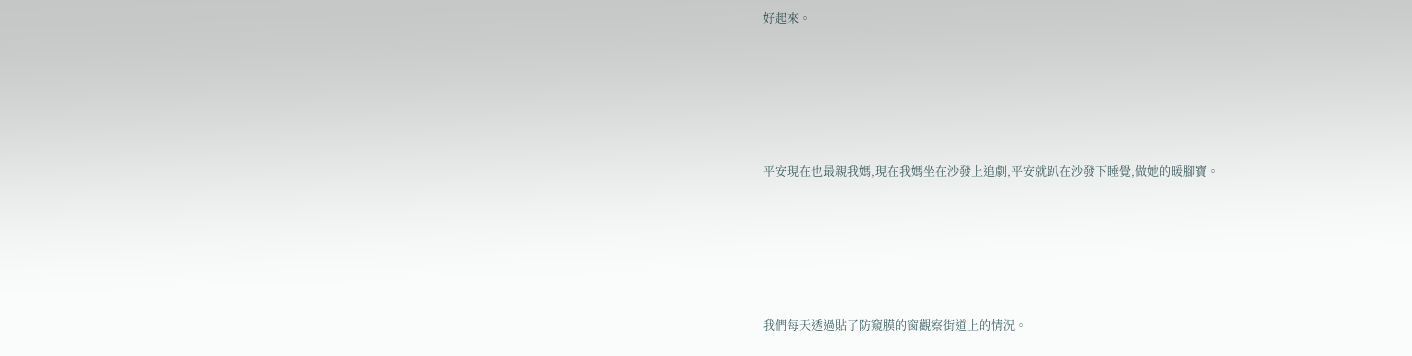好起來。





平安現在也最親我媽,現在我媽坐在沙發上追劇,平安就趴在沙發下睡覺,做她的暖腳寶。





我們每天透過貼了防窺膜的窗觀察街道上的情況。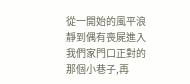從一開始的風平浪靜到偶有喪屍進入我們家門口正對的那個小巷子,再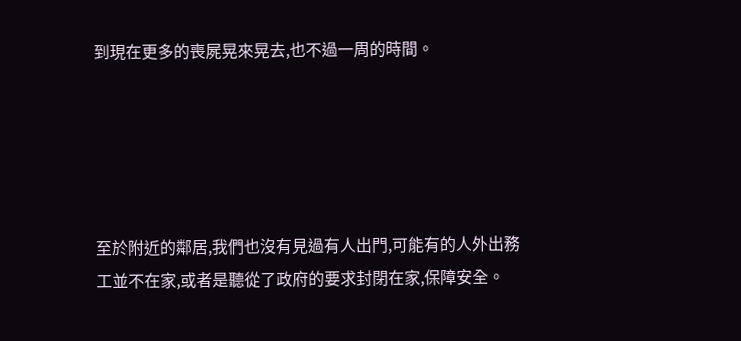到現在更多的喪屍晃來晃去,也不過一周的時間。





至於附近的鄰居,我們也沒有見過有人出門,可能有的人外出務工並不在家,或者是聽從了政府的要求封閉在家,保障安全。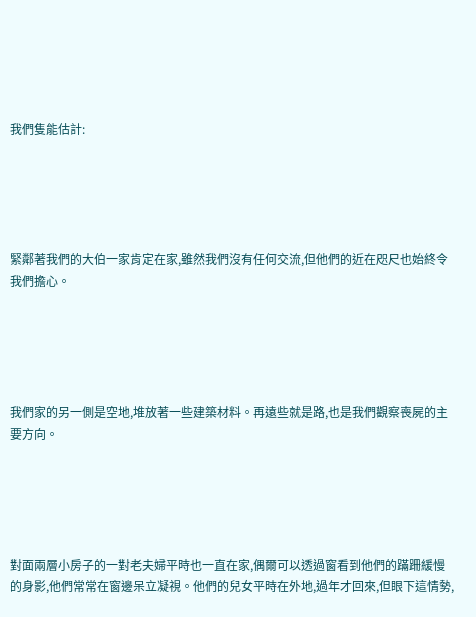我們隻能估計:





緊鄰著我們的大伯一家肯定在家,雖然我們沒有任何交流,但他們的近在咫尺也始終令我們擔心。





我們家的另一側是空地,堆放著一些建築材料。再遠些就是路,也是我們觀察喪屍的主要方向。





對面兩層小房子的一對老夫婦平時也一直在家,偶爾可以透過窗看到他們的蹣跚緩慢的身影,他們常常在窗邊呆立凝視。他們的兒女平時在外地,過年才回來,但眼下這情勢,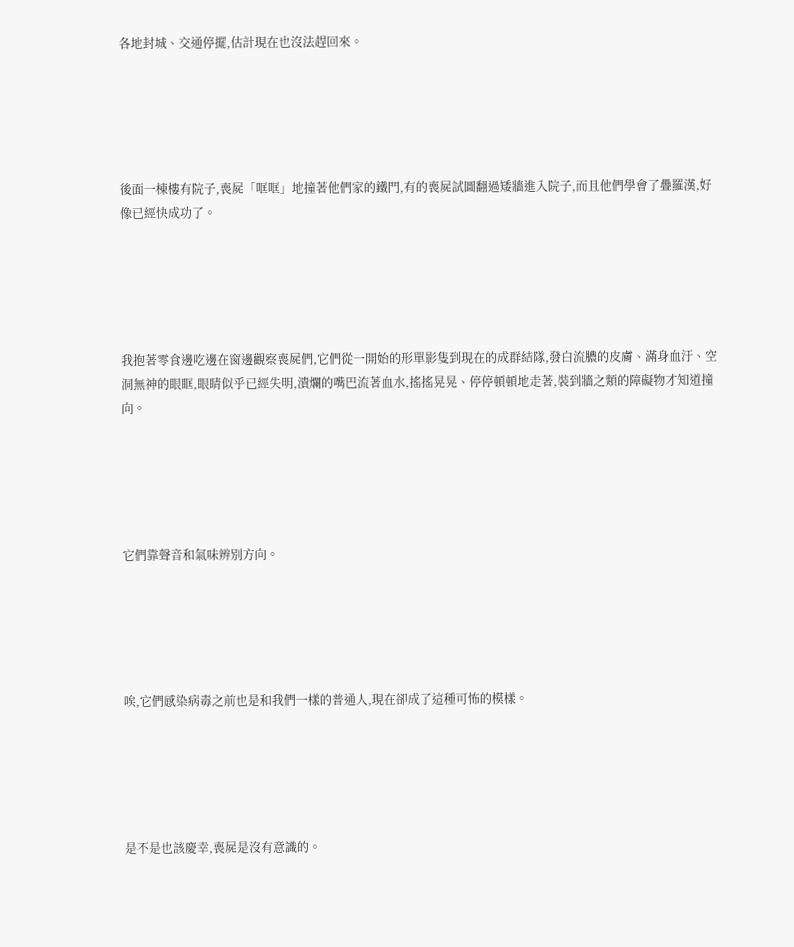各地封城、交通停擺,估計現在也沒法趕回來。





後面一棟樓有院子,喪屍「哐哐」地撞著他們家的鐵門,有的喪屍試圖翻過矮牆進入院子,而且他們學會了疊羅漢,好像已經快成功了。





我抱著零食邊吃邊在窗邊觀察喪屍們,它們從一開始的形單影隻到現在的成群結隊,發白流膿的皮膚、滿身血汙、空洞無神的眼眶,眼睛似乎已經失明,潰爛的嘴巴流著血水,搖搖晃晃、停停頓頓地走著,裝到牆之類的障礙物才知道撞向。





它們靠聲音和氣味辨別方向。





唉,它們感染病毒之前也是和我們一樣的普通人,現在卻成了這種可怖的模樣。





是不是也該慶幸,喪屍是沒有意識的。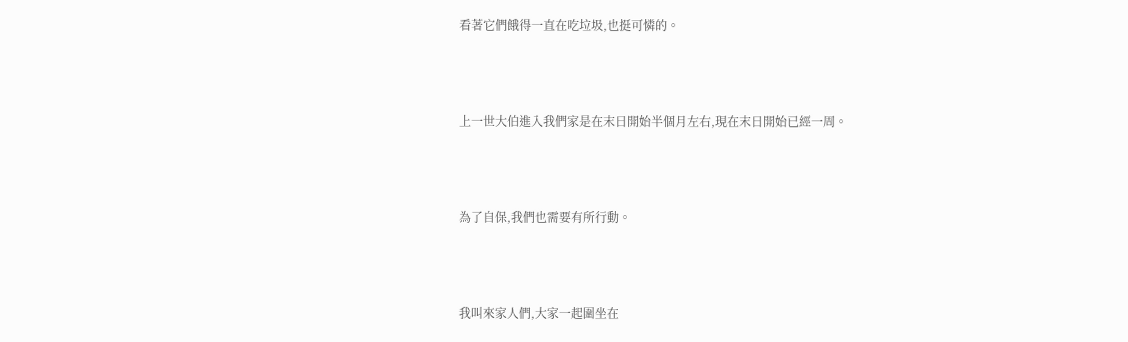看著它們餓得一直在吃垃圾,也挺可憐的。





上一世大伯進入我們家是在末日開始半個月左右,現在末日開始已經一周。





為了自保,我們也需要有所行動。





我叫來家人們,大家一起圍坐在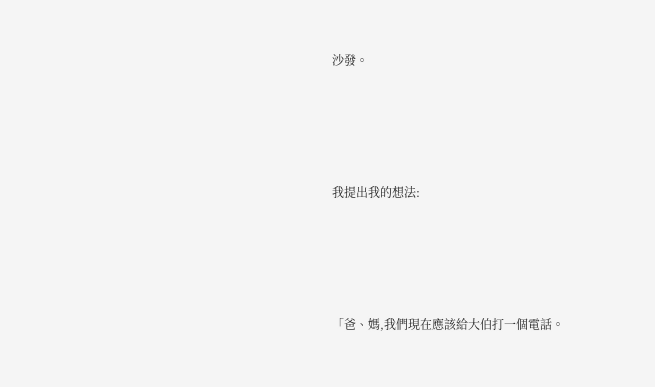沙發。





我提出我的想法:





「爸、媽,我們現在應該給大伯打一個電話。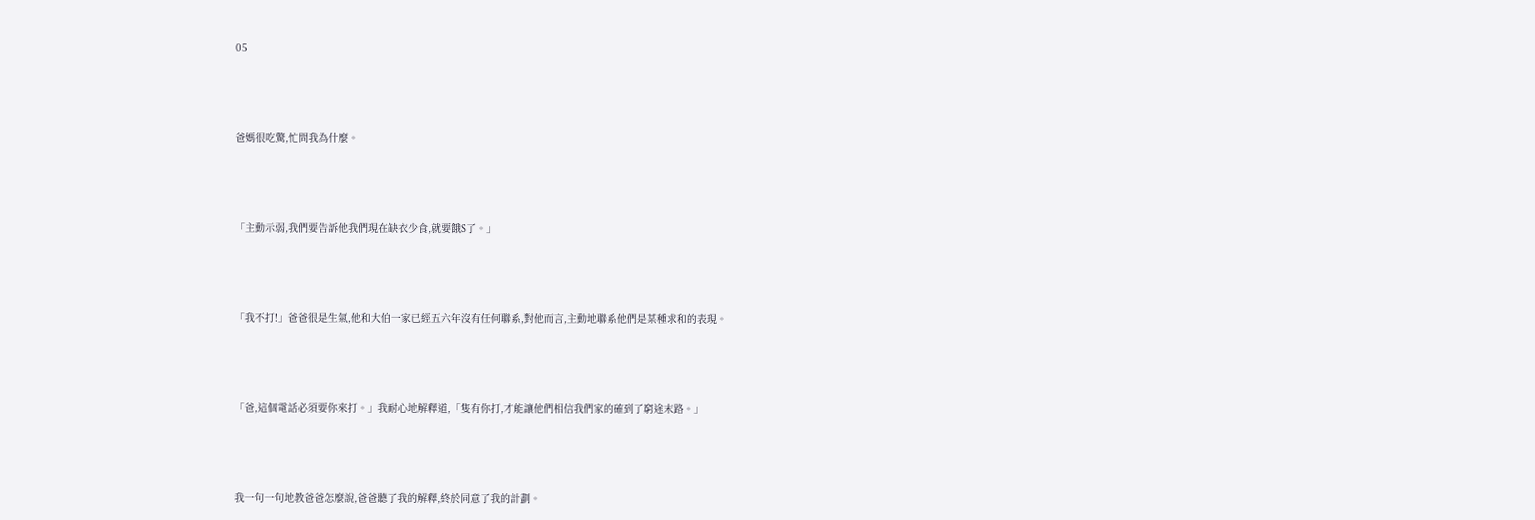05





爸媽很吃驚,忙問我為什麼。





「主動示弱,我們要告訴他我們現在缺衣少食,就要餓S了。」





「我不打!」爸爸很是生氣,他和大伯一家已經五六年沒有任何聯系,對他而言,主動地聯系他們是某種求和的表現。





「爸,這個電話必須要你來打。」我耐心地解釋道,「隻有你打,才能讓他們相信我們家的確到了窮途末路。」





我一句一句地教爸爸怎麼說,爸爸聽了我的解釋,終於同意了我的計劃。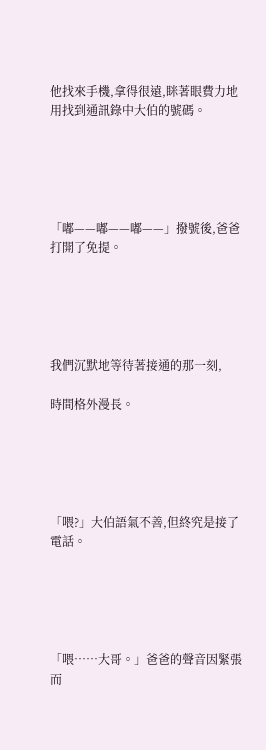他找來手機,拿得很遠,眯著眼費力地用找到通訊錄中大伯的號碼。





「嘟——嘟——嘟——」撥號後,爸爸打開了免提。





我們沉默地等待著接通的那一刻,

時間格外漫長。





「喂?」大伯語氣不善,但終究是接了電話。





「喂……大哥。」爸爸的聲音因緊張而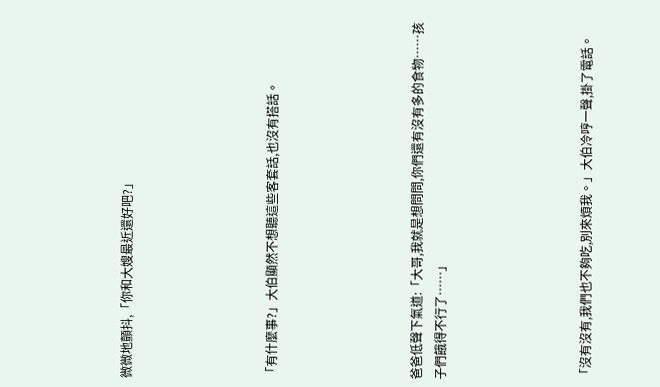微微地顫抖,「你和大嫂最近還好吧?」





「有什麼事?」大伯顯然不想聽這些客套話,也沒有搭話。





爸爸低聲下氣道:「大哥,我就是想問問,你們還有沒有多的食物……孩子們餓得不行了……」





「沒有沒有,我們也不夠吃,別來煩我。」大伯冷哼一聲,掛了電話。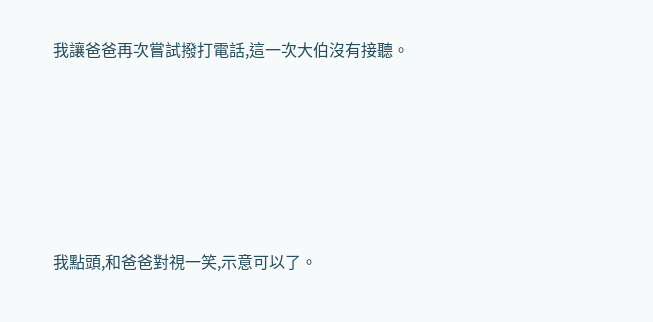我讓爸爸再次嘗試撥打電話,這一次大伯沒有接聽。





我點頭,和爸爸對視一笑,示意可以了。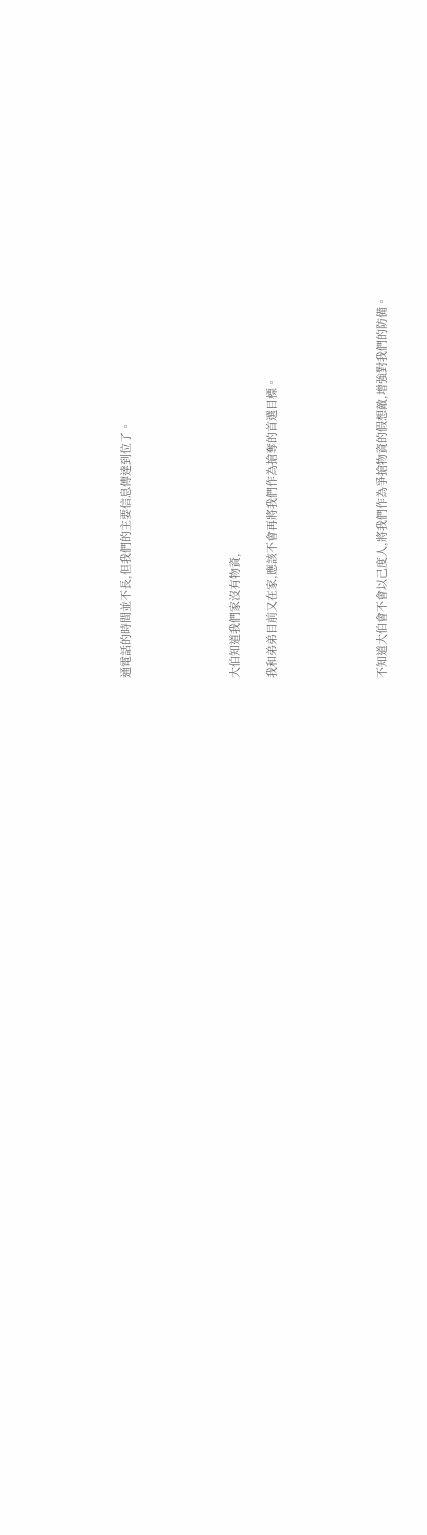通電話的時間並不長,但我們的主要信息傳達到位了。





大伯知道我們家沒有物資,

我和弟弟目前又在家,應該不會再將我們作為搶奪的首選目標。





不知道大伯會不會以己度人,將我們作為爭搶物資的假想敵,增強對我們的防備。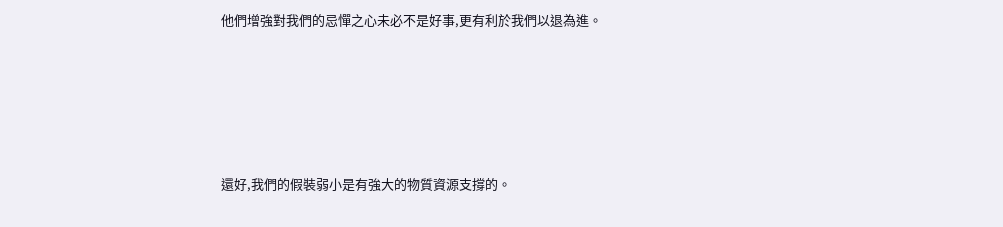他們增強對我們的忌憚之心未必不是好事,更有利於我們以退為進。





還好,我們的假裝弱小是有強大的物質資源支撐的。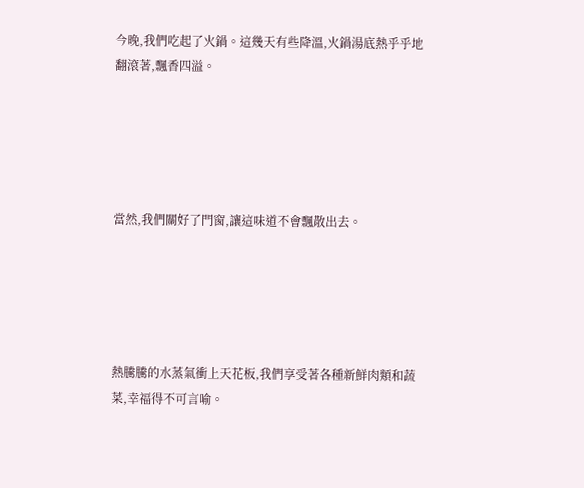今晚,我們吃起了火鍋。這幾天有些降溫,火鍋湯底熱乎乎地翻滾著,飄香四溢。





當然,我們關好了門窗,讓這味道不會飄散出去。





熱騰騰的水蒸氣衝上天花板,我們享受著各種新鮮肉類和蔬菜,幸福得不可言喻。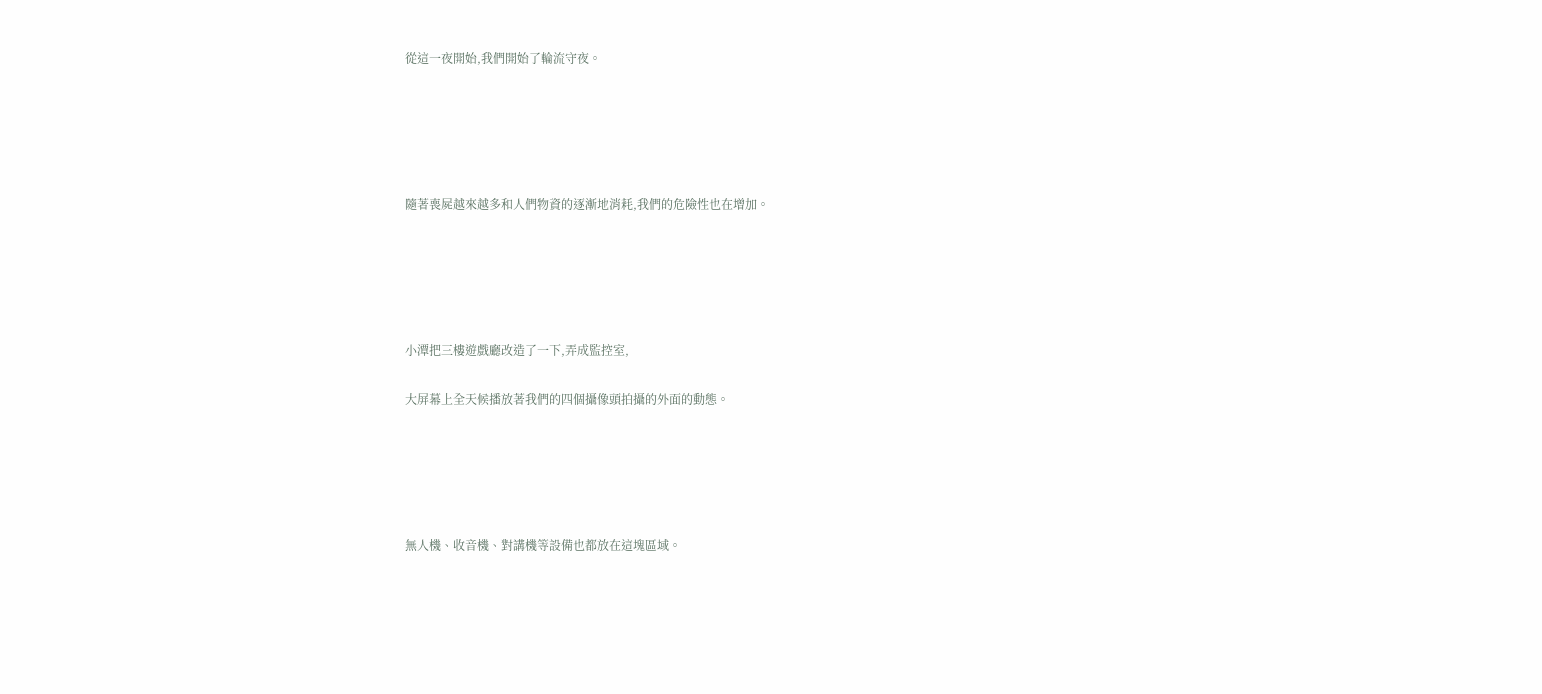從這一夜開始,我們開始了輪流守夜。





隨著喪屍越來越多和人們物資的逐漸地消耗,我們的危險性也在增加。





小潭把三樓遊戲廳改造了一下,弄成監控室,

大屏幕上全天候播放著我們的四個攝像頭拍攝的外面的動態。





無人機、收音機、對講機等設備也都放在這塊區域。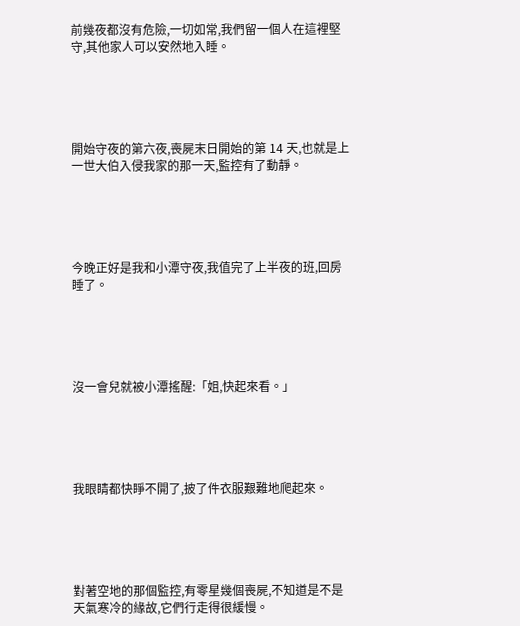前幾夜都沒有危險,一切如常,我們留一個人在這裡堅守,其他家人可以安然地入睡。





開始守夜的第六夜,喪屍末日開始的第 14 天,也就是上一世大伯入侵我家的那一天,監控有了動靜。





今晚正好是我和小潭守夜,我值完了上半夜的班,回房睡了。





沒一會兒就被小潭搖醒:「姐,快起來看。」





我眼睛都快睜不開了,披了件衣服艱難地爬起來。





對著空地的那個監控,有零星幾個喪屍,不知道是不是天氣寒冷的緣故,它們行走得很緩慢。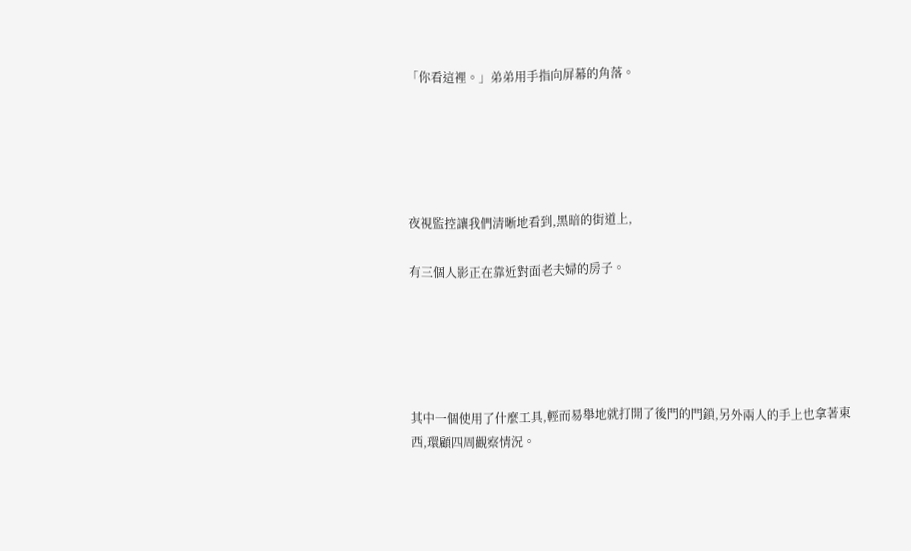「你看這裡。」弟弟用手指向屏幕的角落。





夜視監控讓我們清晰地看到,黑暗的街道上,

有三個人影正在靠近對面老夫婦的房子。





其中一個使用了什麼工具,輕而易舉地就打開了後門的門鎖,另外兩人的手上也拿著東西,環顧四周觀察情況。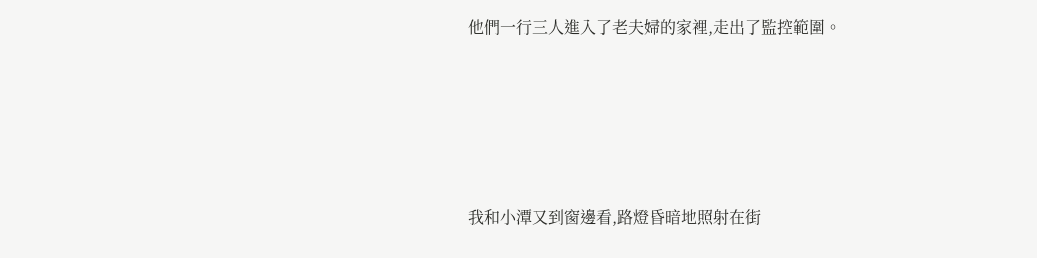他們一行三人進入了老夫婦的家裡,走出了監控範圍。





我和小潭又到窗邊看,路燈昏暗地照射在街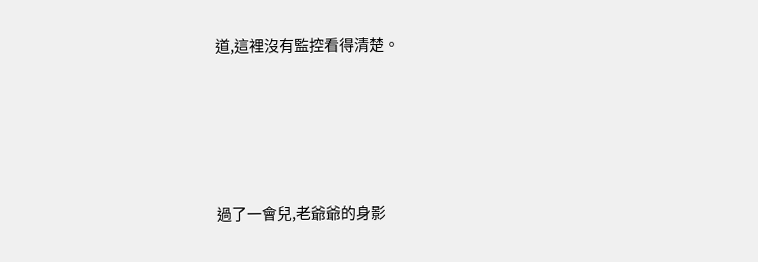道,這裡沒有監控看得清楚。





過了一會兒,老爺爺的身影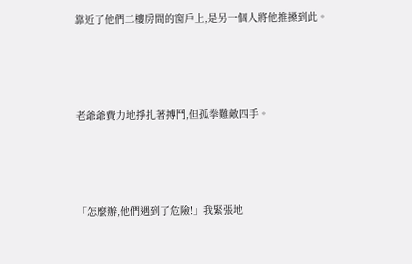靠近了他們二樓房間的窗戶上,是另一個人將他推搡到此。





老爺爺費力地掙扎著搏鬥,但孤拳難敵四手。





「怎麼辦,他們遇到了危險!」我緊張地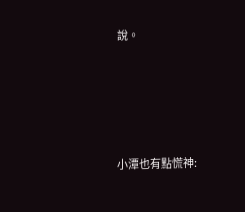說。





小潭也有點慌神: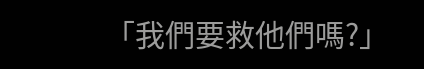「我們要救他們嗎?」